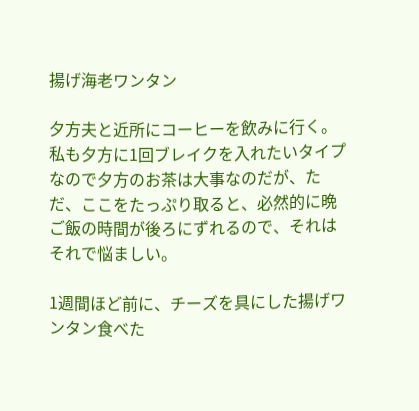揚げ海老ワンタン

夕方夫と近所にコーヒーを飲みに行く。私も夕方に1回ブレイクを入れたいタイプなので夕方のお茶は大事なのだが、ただ、ここをたっぷり取ると、必然的に晩ご飯の時間が後ろにずれるので、それはそれで悩ましい。

1週間ほど前に、チーズを具にした揚げワンタン食べた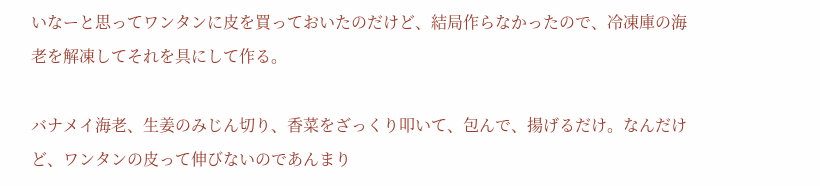いなーと思ってワンタンに皮を買っておいたのだけど、結局作らなかったので、冷凍庫の海老を解凍してそれを具にして作る。

バナメイ海老、生姜のみじん切り、香菜をざっくり叩いて、包んで、揚げるだけ。なんだけど、ワンタンの皮って伸びないのであんまり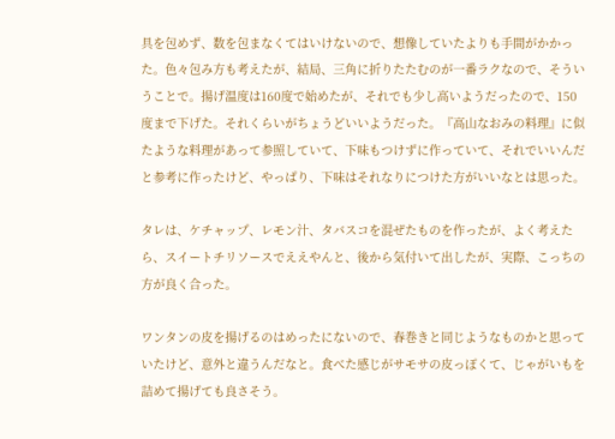具を包めず、数を包まなくてはいけないので、想像していたよりも手間がかかった。色々包み方も考えたが、結局、三角に折りたたむのが一番ラクなので、そういうことで。揚げ温度は160度で始めたが、それでも少し高いようだったので、150度まで下げた。それくらいがちょうどいいようだった。『高山なおみの料理』に似たような料理があって参照していて、下味もつけずに作っていて、それでいいんだと参考に作ったけど、やっぱり、下味はそれなりにつけた方がいいなとは思った。

タレは、ケチャップ、レモン汁、タバスコを混ぜたものを作ったが、よく考えたら、スイートチリソースでええやんと、後から気付いて出したが、実際、こっちの方が良く合った。

ワンタンの皮を揚げるのはめったにないので、春巻きと同じようなものかと思っていたけど、意外と違うんだなと。食べた感じがサモサの皮っぽくて、じゃがいもを詰めて揚げても良さそう。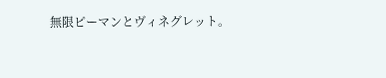無限ピーマンとヴィネグレット。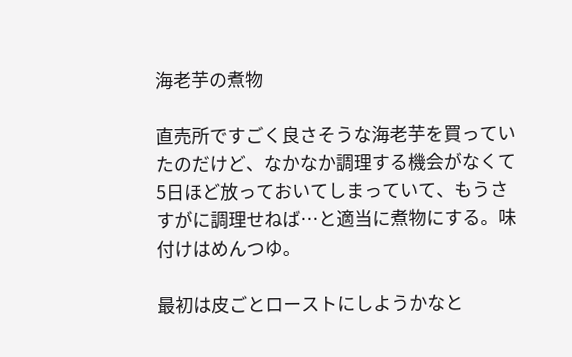海老芋の煮物

直売所ですごく良さそうな海老芋を買っていたのだけど、なかなか調理する機会がなくて5日ほど放っておいてしまっていて、もうさすがに調理せねば…と適当に煮物にする。味付けはめんつゆ。

最初は皮ごとローストにしようかなと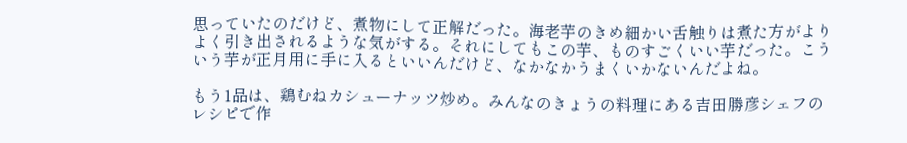思っていたのだけど、煮物にして正解だった。海老芋のきめ細かい舌触りは煮た方がよりよく引き出されるような気がする。それにしてもこの芋、ものすごくいい芋だった。こういう芋が正月用に手に入るといいんだけど、なかなかうまくいかないんだよね。

もう1品は、鶏むねカシューナッツ炒め。みんなのきょうの料理にある吉田勝彦シェフのレシピで作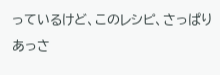っているけど、このレシピ、さっぱりあっさ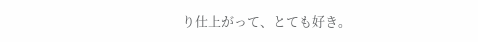り仕上がって、とても好き。